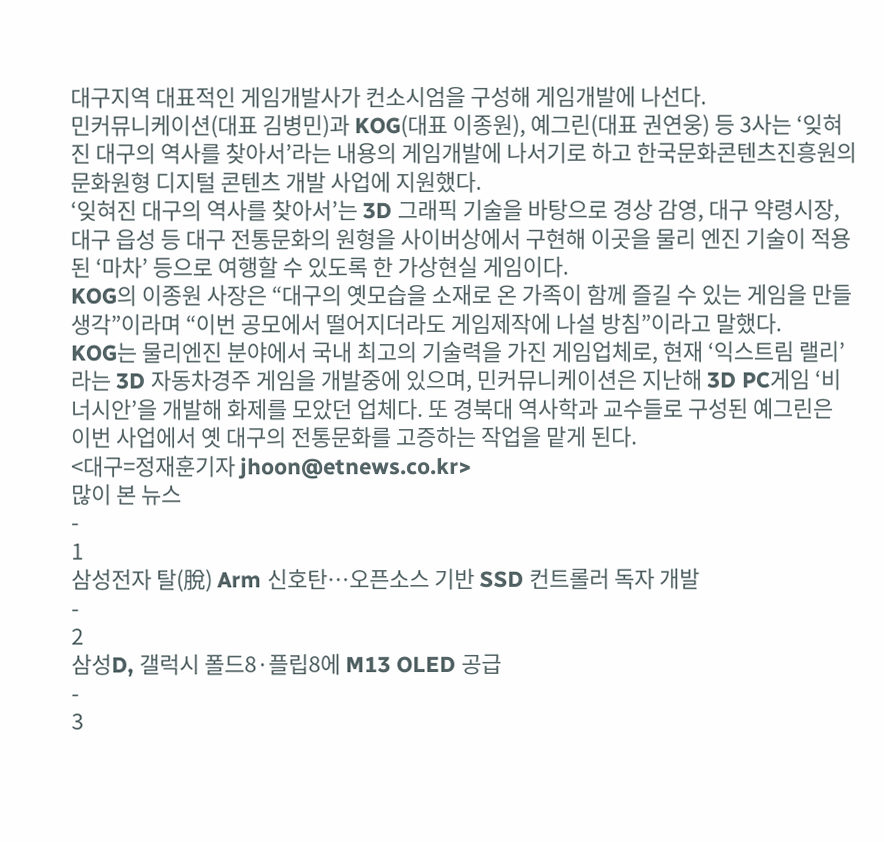대구지역 대표적인 게임개발사가 컨소시엄을 구성해 게임개발에 나선다.
민커뮤니케이션(대표 김병민)과 KOG(대표 이종원), 예그린(대표 권연웅) 등 3사는 ‘잊혀진 대구의 역사를 찾아서’라는 내용의 게임개발에 나서기로 하고 한국문화콘텐츠진흥원의 문화원형 디지털 콘텐츠 개발 사업에 지원했다.
‘잊혀진 대구의 역사를 찾아서’는 3D 그래픽 기술을 바탕으로 경상 감영, 대구 약령시장, 대구 읍성 등 대구 전통문화의 원형을 사이버상에서 구현해 이곳을 물리 엔진 기술이 적용된 ‘마차’ 등으로 여행할 수 있도록 한 가상현실 게임이다.
KOG의 이종원 사장은 “대구의 옛모습을 소재로 온 가족이 함께 즐길 수 있는 게임을 만들 생각”이라며 “이번 공모에서 떨어지더라도 게임제작에 나설 방침”이라고 말했다.
KOG는 물리엔진 분야에서 국내 최고의 기술력을 가진 게임업체로, 현재 ‘익스트림 랠리’라는 3D 자동차경주 게임을 개발중에 있으며, 민커뮤니케이션은 지난해 3D PC게임 ‘비너시안’을 개발해 화제를 모았던 업체다. 또 경북대 역사학과 교수들로 구성된 예그린은 이번 사업에서 옛 대구의 전통문화를 고증하는 작업을 맡게 된다.
<대구=정재훈기자 jhoon@etnews.co.kr>
많이 본 뉴스
-
1
삼성전자 탈(脫) Arm 신호탄…오픈소스 기반 SSD 컨트롤러 독자 개발
-
2
삼성D, 갤럭시 폴드8·플립8에 M13 OLED 공급
-
3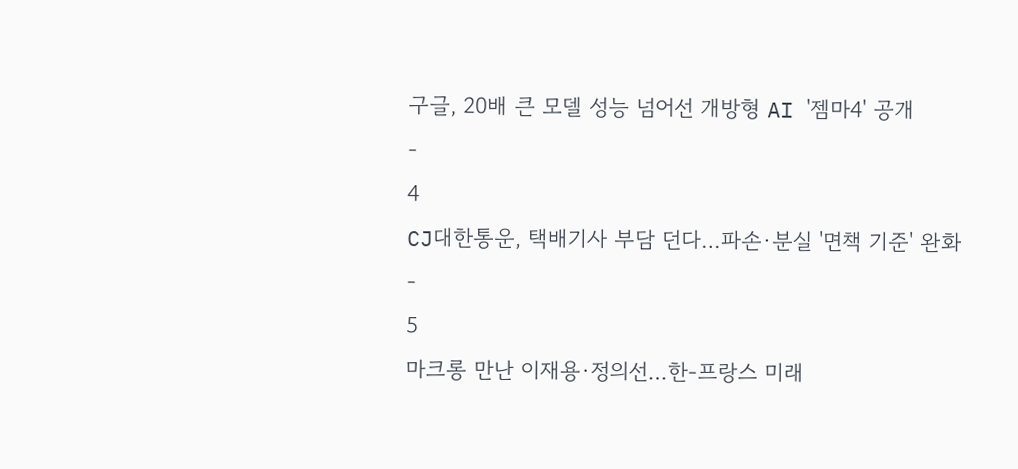구글, 20배 큰 모델 성능 넘어선 개방형 AI '젬마4' 공개
-
4
CJ대한통운, 택배기사 부담 던다…파손·분실 '면책 기준' 완화
-
5
마크롱 만난 이재용·정의선…한-프랑스 미래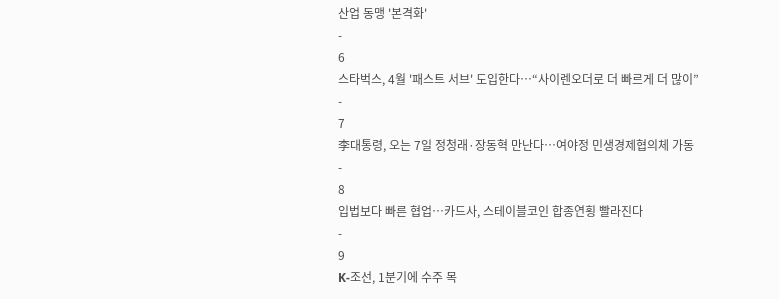산업 동맹 '본격화'
-
6
스타벅스, 4월 '패스트 서브' 도입한다…“사이렌오더로 더 빠르게 더 많이”
-
7
李대통령, 오는 7일 정청래·장동혁 만난다…여야정 민생경제협의체 가동
-
8
입법보다 빠른 협업…카드사, 스테이블코인 합종연횡 빨라진다
-
9
K-조선, 1분기에 수주 목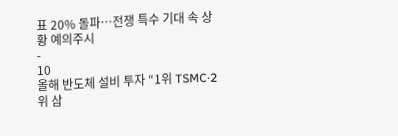표 20% 돌파…전쟁 특수 기대 속 상황 예의주시
-
10
올해 반도체 설비 투자 “1위 TSMC·2위 삼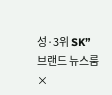성·3위 SK”
브랜드 뉴스룸
×